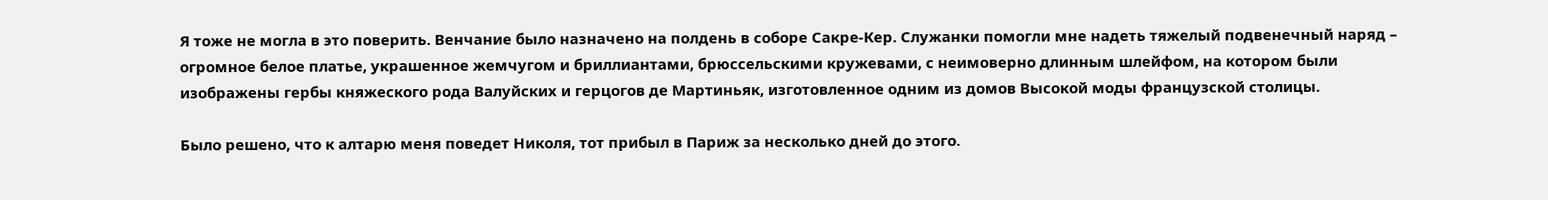Я тоже не могла в это поверить. Венчание было назначено на полдень в соборе Сакре-Кер. Служанки помогли мне надеть тяжелый подвенечный наряд – огромное белое платье, украшенное жемчугом и бриллиантами, брюссельскими кружевами, с неимоверно длинным шлейфом, на котором были изображены гербы княжеского рода Валуйских и герцогов де Мартиньяк, изготовленное одним из домов Высокой моды французской столицы.

Было решено, что к алтарю меня поведет Николя, тот прибыл в Париж за несколько дней до этого.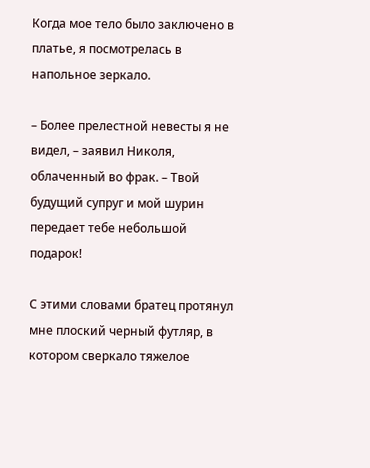Когда мое тело было заключено в платье, я посмотрелась в напольное зеркало.

– Более прелестной невесты я не видел, – заявил Николя, облаченный во фрак. – Твой будущий супруг и мой шурин передает тебе небольшой подарок!

С этими словами братец протянул мне плоский черный футляр, в котором сверкало тяжелое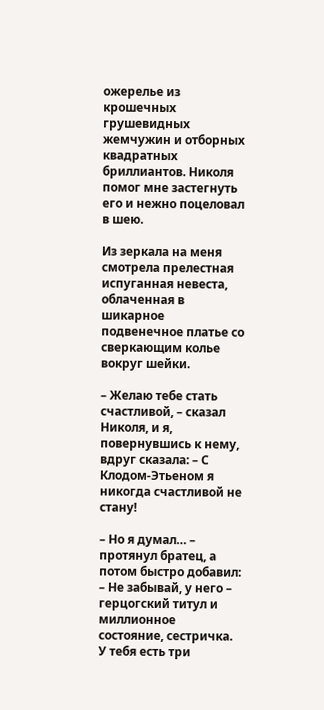ожерелье из крошечных грушевидных жемчужин и отборных квадратных бриллиантов. Николя помог мне застегнуть его и нежно поцеловал в шею.

Из зеркала на меня смотрела прелестная испуганная невеста, облаченная в шикарное подвенечное платье со сверкающим колье вокруг шейки.

– Желаю тебе стать счастливой, – сказал Николя, и я, повернувшись к нему, вдруг сказала: – С Клодом-Этьеном я никогда счастливой не стану!

– Но я думал… – протянул братец, а потом быстро добавил: – Не забывай, у него – герцогский титул и миллионное состояние, сестричка. У тебя есть три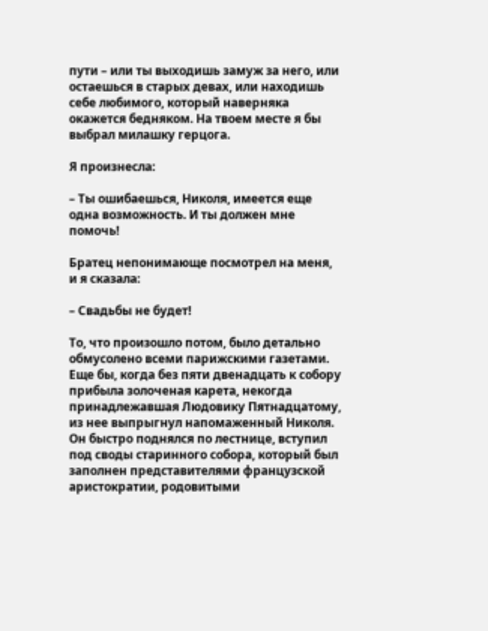пути – или ты выходишь замуж за него, или остаешься в старых девах, или находишь себе любимого, который наверняка окажется бедняком. На твоем месте я бы выбрал милашку герцога.

Я произнесла:

– Ты ошибаешься, Николя, имеется еще одна возможность. И ты должен мне помочь!

Братец непонимающе посмотрел на меня, и я сказала:

– Свадьбы не будет!

То, что произошло потом, было детально обмусолено всеми парижскими газетами. Еще бы, когда без пяти двенадцать к собору прибыла золоченая карета, некогда принадлежавшая Людовику Пятнадцатому, из нее выпрыгнул напомаженный Николя. Он быстро поднялся по лестнице, вступил под своды старинного собора, который был заполнен представителями французской аристократии, родовитыми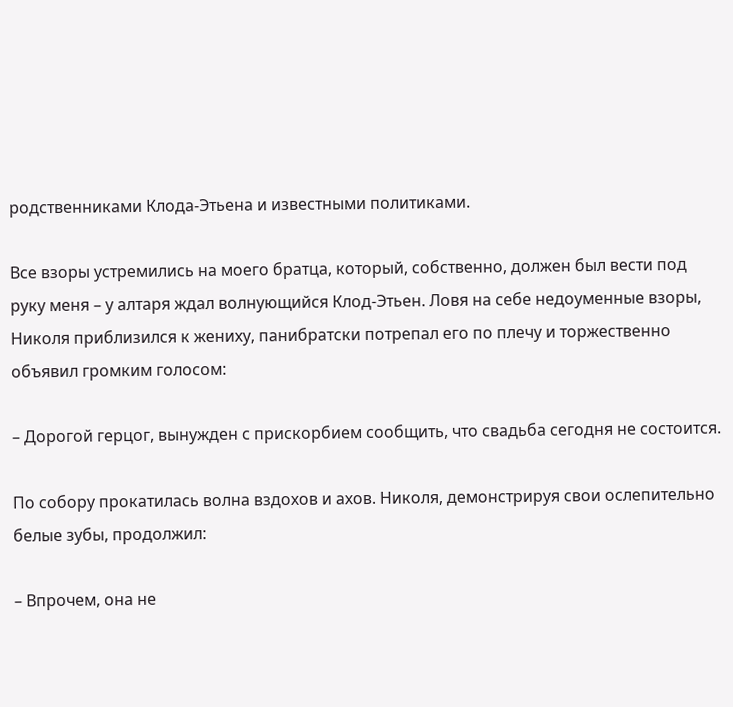родственниками Клода-Этьена и известными политиками.

Все взоры устремились на моего братца, который, собственно, должен был вести под руку меня – у алтаря ждал волнующийся Клод-Этьен. Ловя на себе недоуменные взоры, Николя приблизился к жениху, панибратски потрепал его по плечу и торжественно объявил громким голосом:

– Дорогой герцог, вынужден с прискорбием сообщить, что свадьба сегодня не состоится.

По собору прокатилась волна вздохов и ахов. Николя, демонстрируя свои ослепительно белые зубы, продолжил:

– Впрочем, она не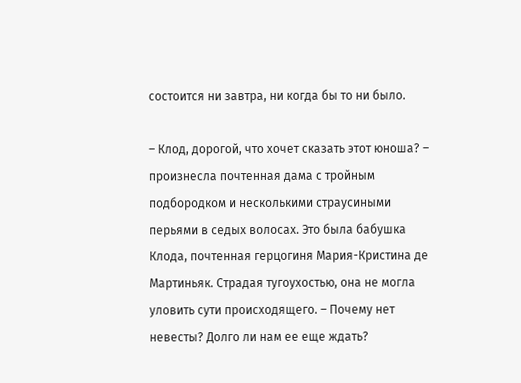состоится ни завтра, ни когда бы то ни было.

– Клод, дорогой, что хочет сказать этот юноша? – произнесла почтенная дама с тройным подбородком и несколькими страусиными перьями в седых волосах. Это была бабушка Клода, почтенная герцогиня Мария-Кристина де Мартиньяк. Страдая тугоухостью, она не могла уловить сути происходящего. – Почему нет невесты? Долго ли нам ее еще ждать?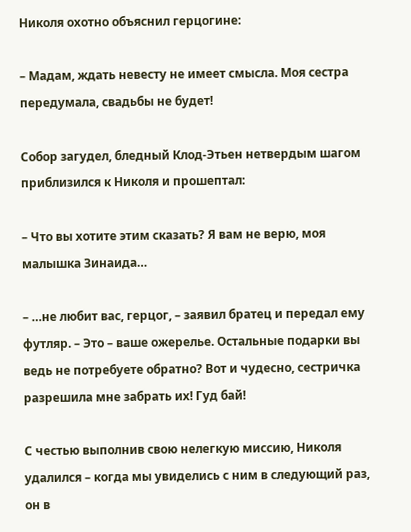Николя охотно объяснил герцогине:

– Мадам, ждать невесту не имеет смысла. Моя сестра передумала, свадьбы не будет!

Собор загудел, бледный Клод-Этьен нетвердым шагом приблизился к Николя и прошептал:

– Что вы хотите этим сказать? Я вам не верю, моя малышка Зинаида…

– …не любит вас, герцог, – заявил братец и передал ему футляр. – Это – ваше ожерелье. Остальные подарки вы ведь не потребуете обратно? Вот и чудесно, сестричка разрешила мне забрать их! Гуд бай!

С честью выполнив свою нелегкую миссию, Николя удалился – когда мы увиделись с ним в следующий раз, он в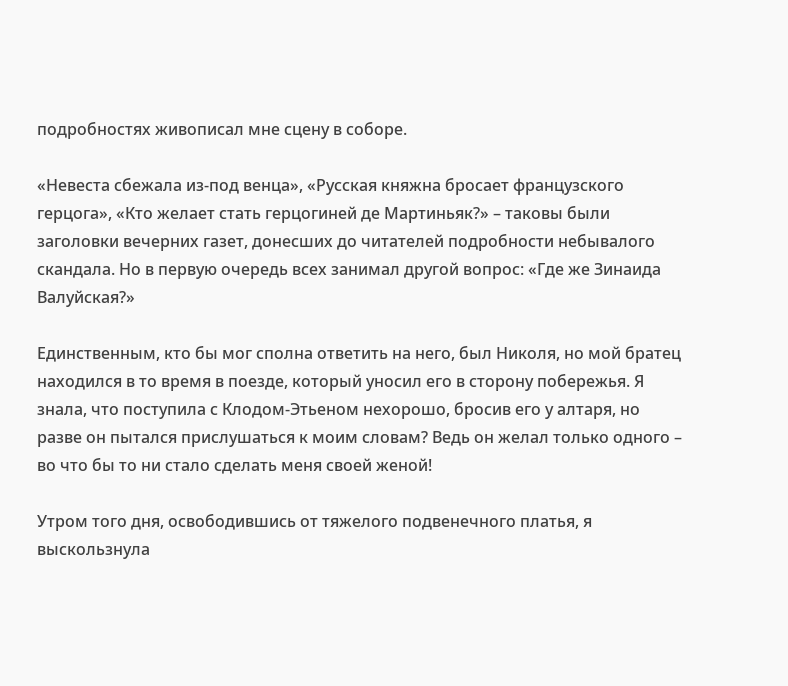подробностях живописал мне сцену в соборе.

«Невеста сбежала из-под венца», «Русская княжна бросает французского герцога», «Кто желает стать герцогиней де Мартиньяк?» – таковы были заголовки вечерних газет, донесших до читателей подробности небывалого скандала. Но в первую очередь всех занимал другой вопрос: «Где же Зинаида Валуйская?»

Единственным, кто бы мог сполна ответить на него, был Николя, но мой братец находился в то время в поезде, который уносил его в сторону побережья. Я знала, что поступила с Клодом-Этьеном нехорошо, бросив его у алтаря, но разве он пытался прислушаться к моим словам? Ведь он желал только одного – во что бы то ни стало сделать меня своей женой!

Утром того дня, освободившись от тяжелого подвенечного платья, я выскользнула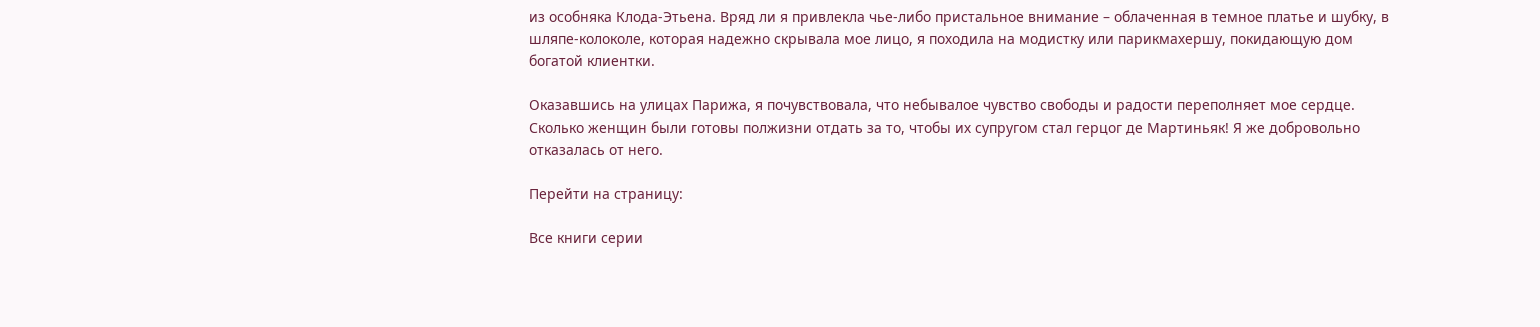из особняка Клода-Этьена. Вряд ли я привлекла чье-либо пристальное внимание – облаченная в темное платье и шубку, в шляпе-колоколе, которая надежно скрывала мое лицо, я походила на модистку или парикмахершу, покидающую дом богатой клиентки.

Оказавшись на улицах Парижа, я почувствовала, что небывалое чувство свободы и радости переполняет мое сердце. Сколько женщин были готовы полжизни отдать за то, чтобы их супругом стал герцог де Мартиньяк! Я же добровольно отказалась от него.

Перейти на страницу:

Все книги серии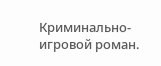Криминально-игровой роман.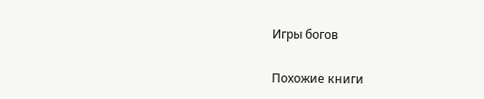Игры богов

Похожие книги